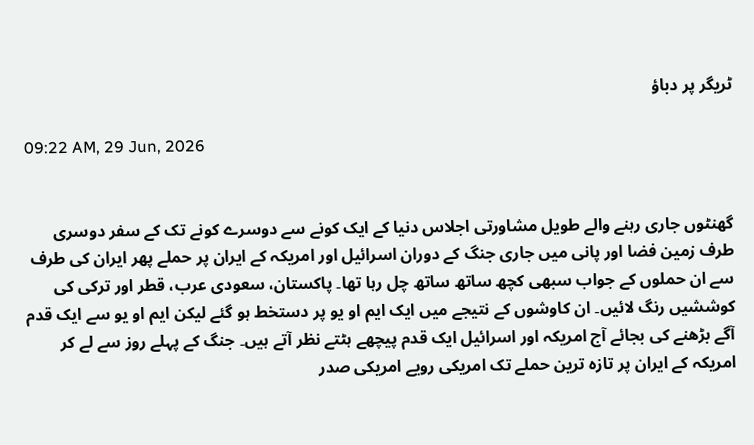ٹریگر پر دباؤ

09:22 AM, 29 Jun, 2026


گھنٹوں جاری رہنے والے طویل مشاورتی اجلاس دنیا کے ایک کونے سے دوسرے کونے تک کے سفر دوسری طرف زمین فضا اور پانی میں جاری جنگ کے دوران اسرائیل اور امریکہ کے ایران پر حملے پھر ایران کی طرف سے ان حملوں کے جواب سبھی کچھ ساتھ ساتھ چل رہا تھا۔ پاکستان، سعودی عرب، قطر اور ترکی کی کوششیں رنگ لائیں۔ ان کاوشوں کے نتیجے میں ایک ایم او یو پر دستخط ہو گئے لیکن ایم او یو سے ایک قدم آگے بڑھنے کی بجائے آج امریکہ اور اسرائیل ایک قدم پیچھے ہٹتے نظر آتے ہیں۔ جنگ کے پہلے روز سے لے کر امریکہ کے ایران پر تازہ ترین حملے تک امریکی رویے امریکی صدر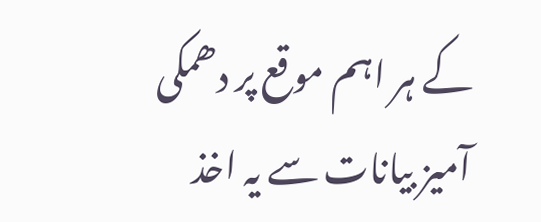کے ہر اہم موقع پر دھمکی آمیز بیانات سے یہ اخذ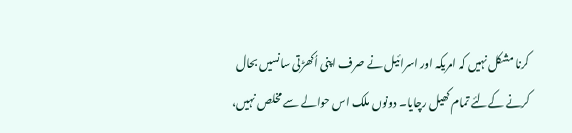کرنا مشکل نہیں کہ امریکہ اور اسرائیل نے صرف اپنی اُکھڑتی سانسیں بحال کرنے کےلئے تمام کھیل رچایا۔ دونوں ملک اس حوالے سے مخلص نہیں،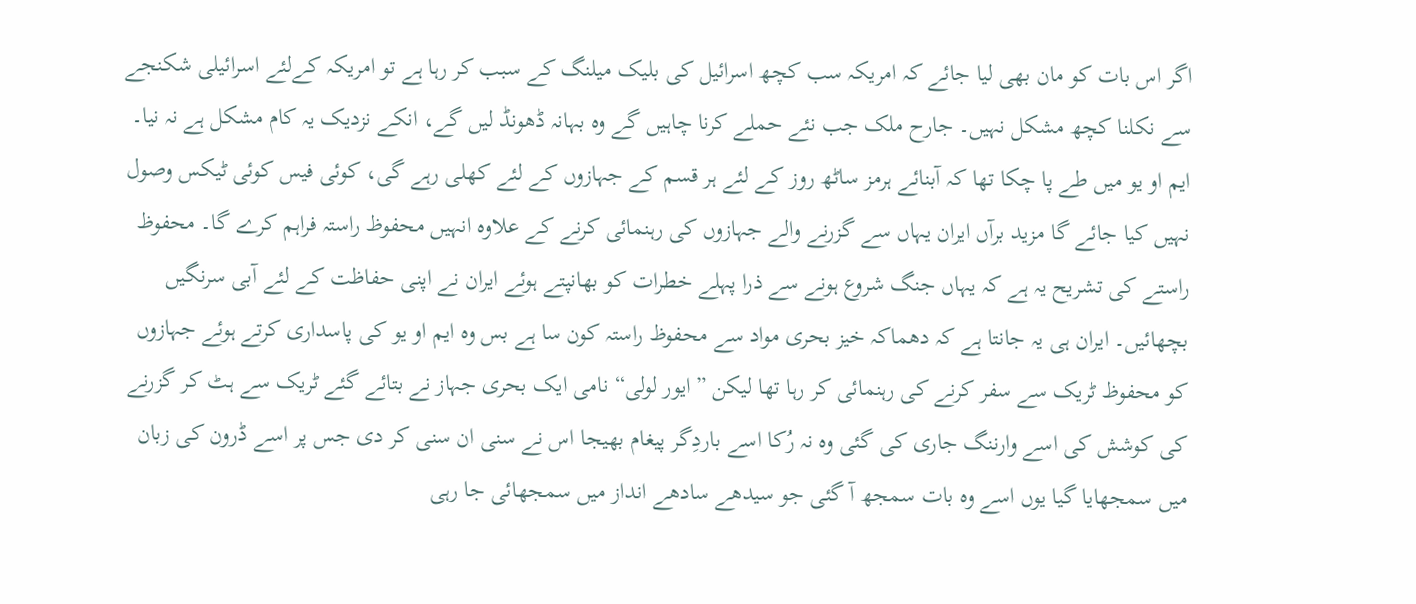اگر اس بات کو مان بھی لیا جائے کہ امریکہ سب کچھ اسرائیل کی بلیک میلنگ کے سبب کر رہا ہے تو امریکہ کےلئے اسرائیلی شکنجے سے نکلنا کچھ مشکل نہیں۔ جارح ملک جب نئے حملے کرنا چاہیں گے وہ بہانہ ڈھونڈ لیں گے، انکے نزدیک یہ کام مشکل ہے نہ نیا۔
ایم او یو میں طے پا چکا تھا کہ آبنائے ہرمز ساٹھ روز کے لئے ہر قسم کے جہازوں کے لئے کھلی رہے گی، کوئی فیس کوئی ٹیکس وصول نہیں کیا جائے گا مزید برآں ایران یہاں سے گزرنے والے جہازوں کی رہنمائی کرنے کے علاوہ انہیں محفوظ راستہ فراہم کرے گا۔ محفوظ راستے کی تشریح یہ ہے کہ یہاں جنگ شروع ہونے سے ذرا پہلے خطرات کو بھانپتے ہوئے ایران نے اپنی حفاظت کے لئے آبی سرنگیں بچھائیں۔ ایران ہی یہ جانتا ہے کہ دھماکہ خیز بحری مواد سے محفوظ راستہ کون سا ہے بس وہ ایم او یو کی پاسداری کرتے ہوئے جہازوں کو محفوظ ٹریک سے سفر کرنے کی رہنمائی کر رہا تھا لیکن ”ایور لولی“ نامی ایک بحری جہاز نے بتائے گئے ٹریک سے ہٹ کر گزرنے کی کوشش کی اسے وارننگ جاری کی گئی وہ نہ رُکا اسے باردِگر پیغام بھیجا اس نے سنی ان سنی کر دی جس پر اسے ڈرون کی زبان میں سمجھایا گیا یوں اسے وہ بات سمجھ آ گئی جو سیدھے سادھے انداز میں سمجھائی جا رہی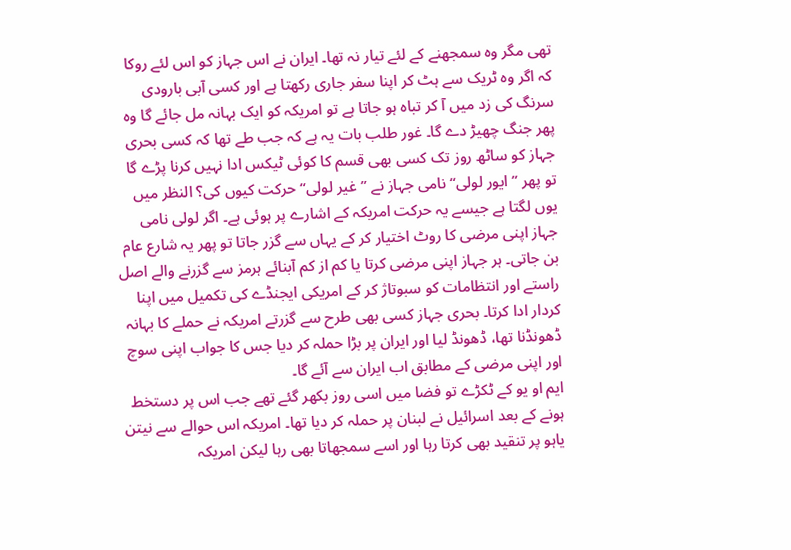تھی مگر وہ سمجھنے کے لئے تیار نہ تھا۔ ایران نے اس جہاز کو اس لئے روکا کہ اگر وہ ٹریک سے ہٹ کر اپنا سفر جاری رکھتا ہے اور کسی آبی بارودی سرنگ کی زد میں آ کر تباہ ہو جاتا ہے تو امریکہ کو ایک بہانہ مل جائے گا وہ پھر جنگ چھیڑ دے گا۔ غور طلب بات یہ ہے کہ جب طے تھا کہ کسی بحری جہاز کو ساٹھ روز تک کسی بھی قسم کا کوئی ٹیکس ادا نہیں کرنا پڑے گا تو پھر ”ایور لولی“ نامی جہاز نے ”غیر لولی“ حرکت کیوں کی؟ النظر میں یوں لگتا ہے جیسے یہ حرکت امریکہ کے اشارے پر ہوئی ہے۔ اگر لولی نامی جہاز اپنی مرضی کا روٹ اختیار کر کے یہاں سے گزر جاتا تو پھر یہ شارع عام بن جاتی۔ ہر جہاز اپنی مرضی کرتا یا کم از کم آبنائے ہرمز سے گزرنے والے اصل راستے اور انتظامات کو سبوتاژ کر کے امریکی ایجنڈے کی تکمیل میں اپنا کردار ادا کرتا۔ بحری جہاز کسی بھی طرح سے گزرتے امریکہ نے حملے کا بہانہ ڈھونڈنا تھا، ڈھونڈ لیا اور ایران پر بڑا حملہ کر دیا جس کا جواب اپنی سوچ اور اپنی مرضی کے مطابق اب ایران سے آئے گا۔
ایم او یو کے ٹکڑے تو فضا میں اسی روز بکھر گئے تھے جب اس پر دستخط ہونے کے بعد اسرائیل نے لبنان پر حملہ کر دیا تھا۔ امریکہ اس حوالے سے نیتن یاہو پر تنقید بھی کرتا رہا اور اسے سمجھاتا بھی رہا لیکن امریکہ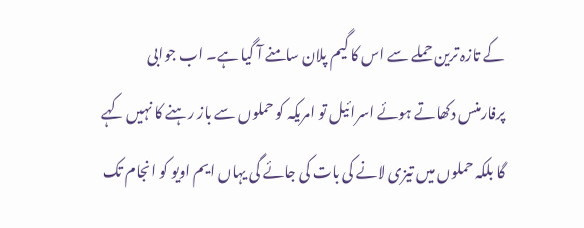کے تازہ ترین حملے سے اس کا گیم پلان سامنے آ گیا ہے۔ اب جوابی پرفارمنس دکھاتے ہوئے اسرائیل تو امریکہ کو حملوں سے باز رہنے کا نہیں کہے گا بلکہ حملوں میں تیزی لانے کی بات کی جائے گی یہاں ایم اویو کو انجام تک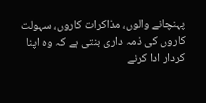پہنچانے والوں، مذاکرات کاروں، سہولت کاروں کی ذمہ داری بنتی ہے کہ وہ اپنا کردار ادا کرنے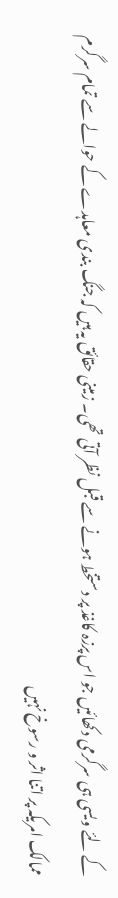کے لئے ویسی ہی سرگرمی دکھائیں جو اس پرزہ کاغذ پر دستخط ہونے سے قبل نظر آتی تھی۔ زمینی حقائق یہ ہیں کہ جنگ بندی معاہدے کے حوالے سے تمام سرگرم ممالک امریکہ پر اتنا اثر و رسوخ نہیں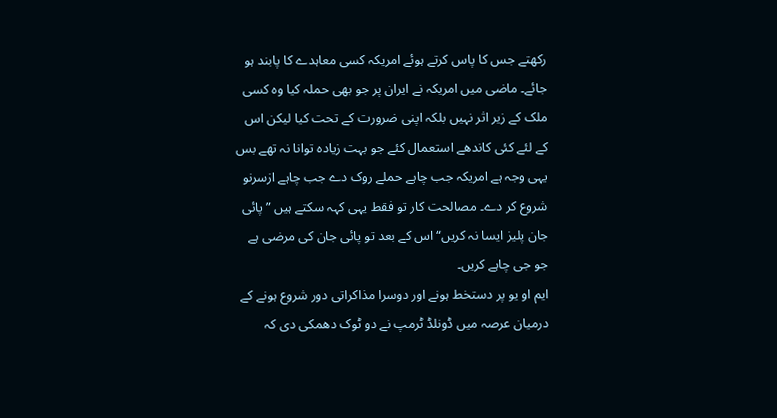رکھتے جس کا پاس کرتے ہوئے امریکہ کسی معاہدے کا پابند ہو جائے۔ ماضی میں امریکہ نے ایران پر جو بھی حملہ کیا وہ کسی ملک کے زیر اثر نہیں بلکہ اپنی ضرورت کے تحت کیا لیکن اس کے لئے کئی کاندھے استعمال کئے جو بہت زیادہ توانا نہ تھے بس یہی وجہ ہے امریکہ جب چاہے حملے روک دے جب چاہے ازسرنو شروع کر دے۔ مصالحت کار تو فقط یہی کہہ سکتے ہیں ”پائی جان پلیز ایسا نہ کریں“ اس کے بعد تو پائی جان کی مرضی ہے جو جی چاہے کریں۔
ایم او یو پر دستخط ہونے اور دوسرا مذاکراتی دور شروع ہونے کے درمیان عرصہ میں ڈونلڈ ٹرمپ نے دو ٹوک دھمکی دی کہ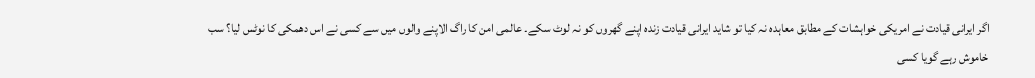اگر ایرانی قیادت نے امریکی خواہشات کے مطابق معاہدہ نہ کیا تو شاید ایرانی قیادت زندہ اپنے گھروں کو نہ لوٹ سکے۔ عالمی امن کا راگ الاپنے والوں میں سے کسی نے اس دھمکی کا نوٹس لیا؟ سب خاموش رہے گویا کسی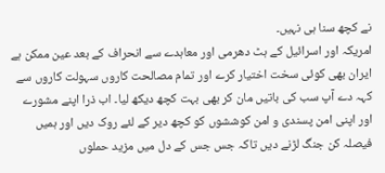نے کچھ سنا ہی نہیں۔
امریکہ اور اسرائیل کے ہٹ دھرمی اور معاہدے سے انحراف کے بعد عین ممکن ہے ایران بھی کوئی سخت اختیار کرے اور تمام مصالحت کاروں سہولت کاروں سے کہہ دے آپ سب کی باتیں مان کر بھی بہت کچھ دیکھ لیا۔ اب ذرا اپنے مشورے اور اپنی امن پسندی و امن کوششوں کو کچھ دیر کے لئے روک دیں اور ہمیں فیصلہ کن جنگ لڑنے دیں تاکہ جس جس کے دل میں مزید حملوں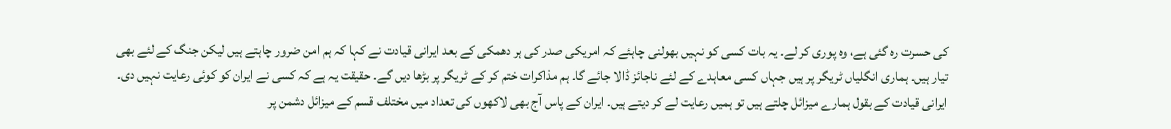کی حسرت رہ گئی ہے، وہ پوری کر لے۔ یہ بات کسی کو نہیں بھولنی چاہئے کہ امریکی صدر کی ہر دھمکی کے بعد ایرانی قیادت نے کہا کہ ہم امن ضرور چاہتے ہیں لیکن جنگ کے لئے بھی تیار ہیں۔ ہماری انگلیاں ٹریگر پر ہیں جہاں کسی معاہدے کے لئے ناجائز ڈالا جائے گا۔ ہم مذاکرات ختم کر کے ٹریگر پر بڑھا دیں گے۔ حقیقت یہ ہے کہ کسی نے ایران کو کوئی رعایت نہیں دی۔ ایرانی قیادت کے بقول ہمارے میزائل چلتے ہیں تو ہمیں رعایت لے کر دیتے ہیں۔ ایران کے پاس آج بھی لاکھوں کی تعداد میں مختلف قسم کے میزائل دشمن پر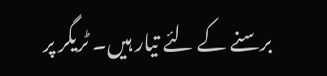برسنے کے لئے تیار ہیں۔ ٹریگر پر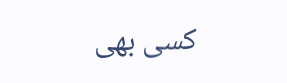کسی بھی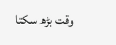وقت بڑھ سکتا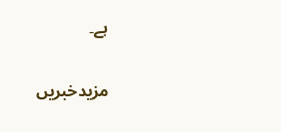ہے۔

مزیدخبریں